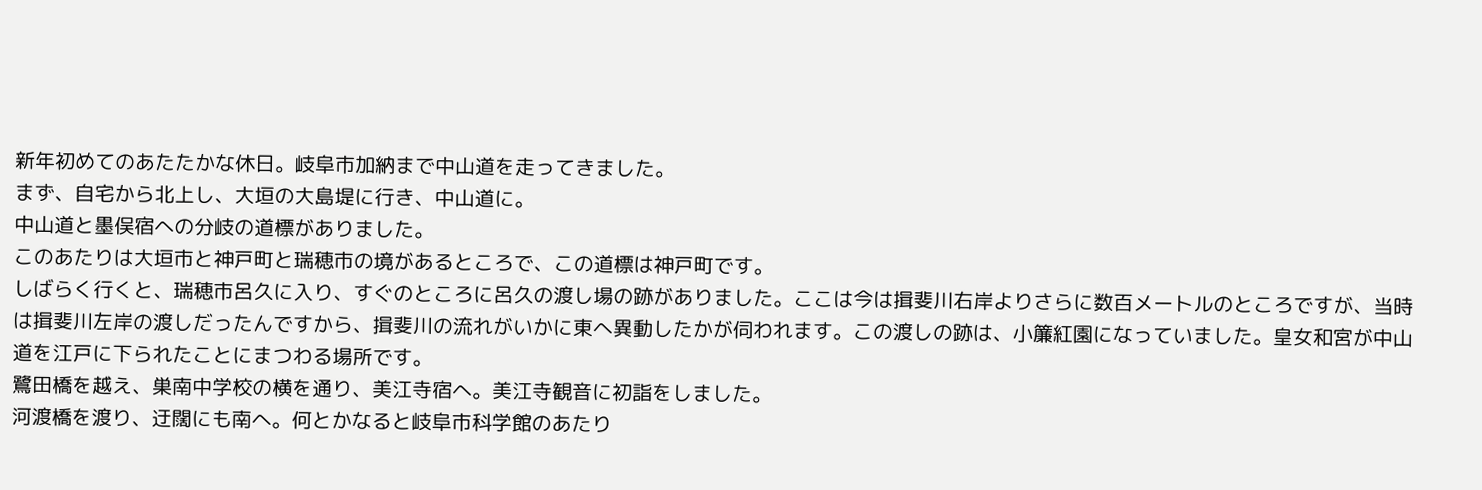新年初めてのあたたかな休日。岐阜市加納まで中山道を走ってきました。
まず、自宅から北上し、大垣の大島堤に行き、中山道に。
中山道と墨俣宿への分岐の道標がありました。
このあたりは大垣市と神戸町と瑞穂市の境があるところで、この道標は神戸町です。
しばらく行くと、瑞穂市呂久に入り、すぐのところに呂久の渡し場の跡がありました。ここは今は揖斐川右岸よりさらに数百メートルのところですが、当時は揖斐川左岸の渡しだったんですから、揖斐川の流れがいかに東へ異動したかが伺われます。この渡しの跡は、小簾紅園になっていました。皇女和宮が中山道を江戸に下られたことにまつわる場所です。
鷺田橋を越え、巣南中学校の横を通り、美江寺宿へ。美江寺観音に初詣をしました。
河渡橋を渡り、迂闊にも南へ。何とかなると岐阜市科学館のあたり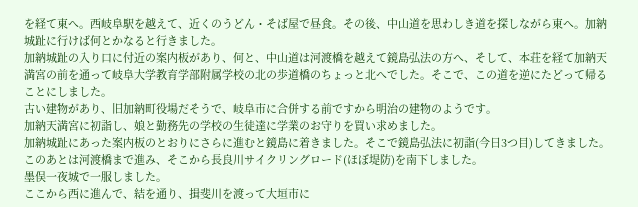を経て東へ。西岐阜駅を越えて、近くのうどん・そば屋で昼食。その後、中山道を思わしき道を探しながら東へ。加納城趾に行けば何とかなると行きました。
加納城趾の入り口に付近の案内板があり、何と、中山道は河渡橋を越えて鏡島弘法の方へ、そして、本荘を経て加納天満宮の前を通って岐阜大学教育学部附属学校の北の歩道橋のちょっと北へでした。そこで、この道を逆にたどって帰ることにしました。
古い建物があり、旧加納町役場だそうで、岐阜市に合併する前ですから明治の建物のようです。
加納天満宮に初詣し、娘と勤務先の学校の生徒達に学業のお守りを買い求めました。
加納城趾にあった案内板のとおりにさらに進むと鏡島に着きました。そこで鏡島弘法に初詣(今日3つ目)してきました。
このあとは河渡橋まで進み、そこから長良川サイクリングロード(ほぼ堤防)を南下しました。
墨俣一夜城で一服しました。
ここから西に進んで、結を通り、揖斐川を渡って大垣市に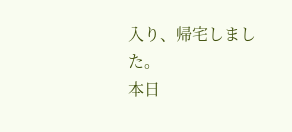入り、帰宅しました。
本日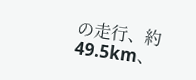の走行、約49.5km、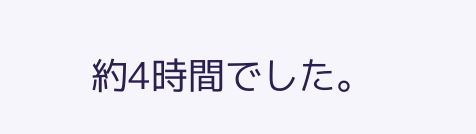約4時間でした。